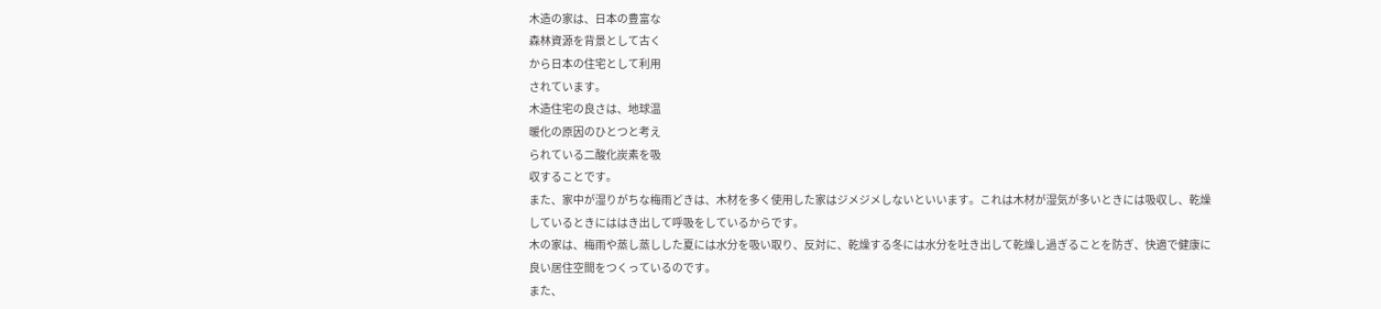木造の家は、日本の豊富な
森林資源を背景として古く
から日本の住宅として利用
されています。
木造住宅の良さは、地球温
暖化の原因のひとつと考え
られている二酸化炭素を吸
収することです。
また、家中が湿りがちな梅雨どきは、木材を多く使用した家はジメジメしないといいます。これは木材が湿気が多いときには吸収し、乾燥しているときにははき出して呼吸をしているからです。
木の家は、梅雨や蒸し蒸しした夏には水分を吸い取り、反対に、乾燥する冬には水分を吐き出して乾燥し過ぎることを防ぎ、快適で健康に良い居住空間をつくっているのです。
また、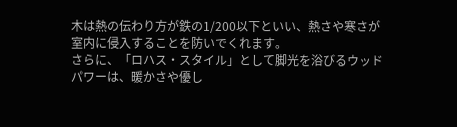木は熱の伝わり方が鉄の1/200以下といい、熱さや寒さが室内に侵入することを防いでくれます。
さらに、「ロハス・スタイル」として脚光を浴びるウッドパワーは、暖かさや優し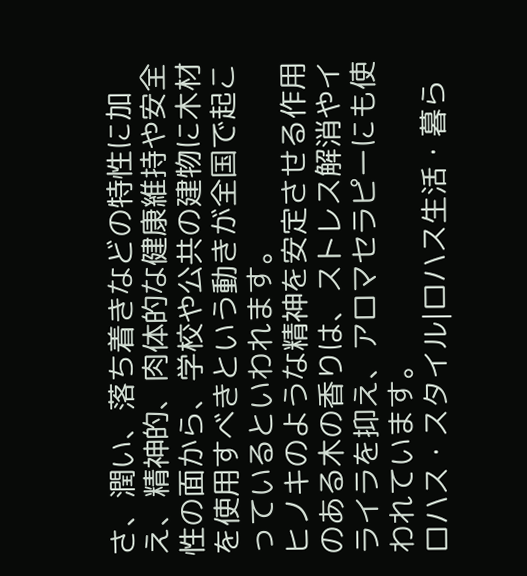さ、潤い、落ち着きなどの特性に加え、精神的、肉体的な健康維持や安全性の面から、学校や公共の建物に木材を使用すべきという動きが全国で起こっているといわれます。
ヒノキのような精神を安定させる作用のある木の香りは、ストレス解消やイライラを抑え、アロマセラピーにも使われています。
ロハス・スタイル|ロハス生活・暮ら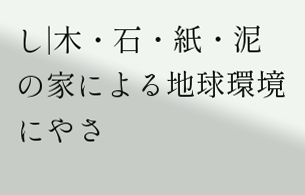し|木・石・紙・泥の家による地球環境にやさ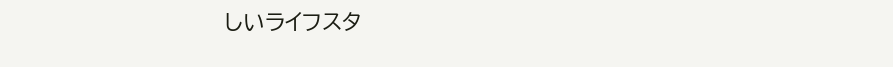しいライフスタ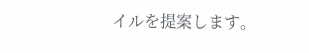イルを提案します。